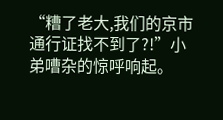“糟了老大,我们的京市通行证找不到了?!”小弟嘈杂的惊呼响起。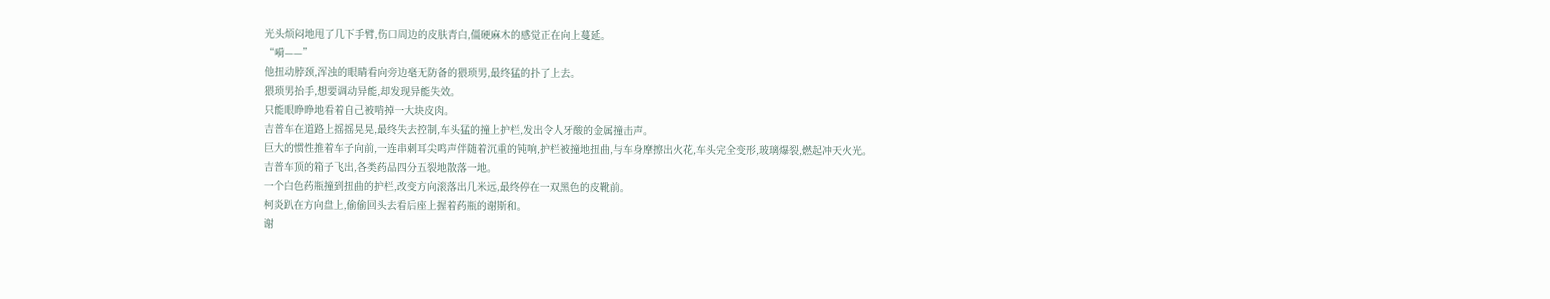光头烦闷地甩了几下手臂,伤口周边的皮肤青白,僵硬麻木的感觉正在向上蔓延。
“嗬——”
他扭动脖颈,浑浊的眼睛看向旁边毫无防备的猥琐男,最终猛的扑了上去。
猥琐男抬手,想要调动异能,却发现异能失效。
只能眼睁睁地看着自己被啃掉一大块皮肉。
吉普车在道路上摇摇晃晃,最终失去控制,车头猛的撞上护栏,发出令人牙酸的金属撞击声。
巨大的惯性推着车子向前,一连串刺耳尖鸣声伴随着沉重的钝响,护栏被撞地扭曲,与车身摩擦出火花,车头完全变形,玻璃爆裂,燃起冲天火光。
吉普车顶的箱子飞出,各类药品四分五裂地散落一地。
一个白色药瓶撞到扭曲的护栏,改变方向滚落出几米远,最终停在一双黑色的皮靴前。
柯炎趴在方向盘上,偷偷回头去看后座上握着药瓶的谢斯和。
谢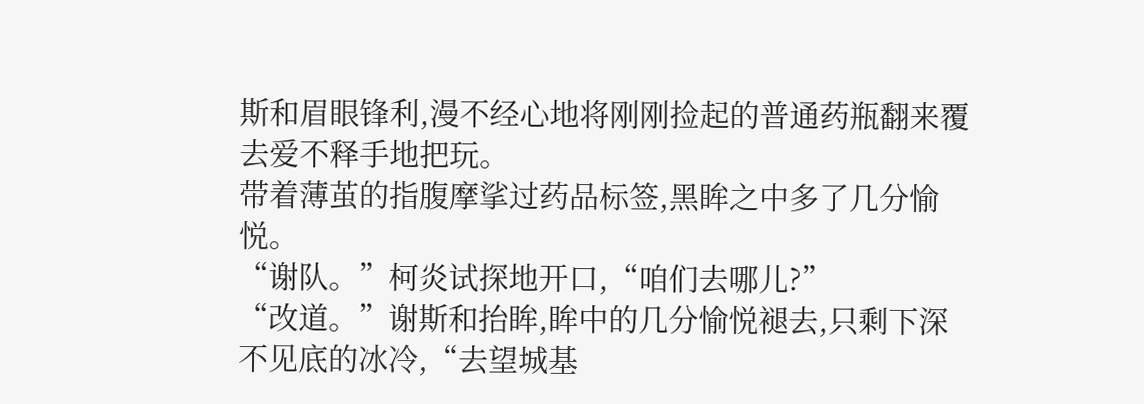斯和眉眼锋利,漫不经心地将刚刚捡起的普通药瓶翻来覆去爱不释手地把玩。
带着薄茧的指腹摩挲过药品标签,黑眸之中多了几分愉悦。
“谢队。”柯炎试探地开口,“咱们去哪儿?”
“改道。”谢斯和抬眸,眸中的几分愉悦褪去,只剩下深不见底的冰冷,“去望城基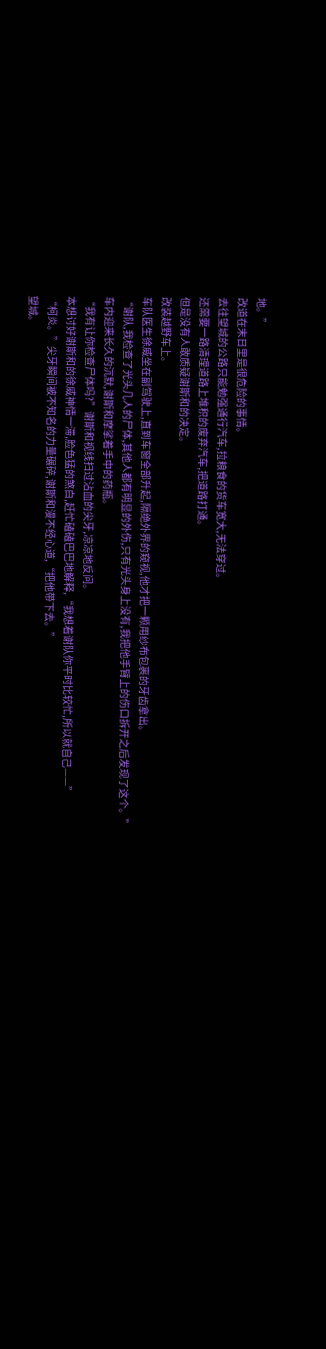地。”
改道在末日里是很危险的事情。
去往望城的公路只能勉强通行汽车,拉粮食的货车宽大,无法穿过。
还需要一路清理道路上堆积的废弃汽车,把道路打通。
但是没有人敢质疑谢斯和的决定。
改装越野车上。
车队医生徐威坐在副驾驶上,直到车窗全部升起,隔绝外界的窥视,他才把一颗用纱布包裹的牙齿拿出。
“谢队,我检查了光头几人的尸体,其他人都有明显的外伤,只有光头身上没有,我把他手臂上的伤口拆开之后发现了这个。”
车内迎来长久的沉默,谢斯和摩挲着手中的药瓶。
“我有让你检查尸体吗?”谢斯和视线扫过沾血的尖牙,凉凉地反问。
本想讨好谢斯和的徐威神情一滞,脸色猛的煞白,赶忙磕磕巴巴地解释,“我想着谢队你平时比较忙,所以就自己——”
“柯炎。”尖牙瞬间被不知名的力量碾碎,谢斯和漫不经心道,“把他带下去。”
望城。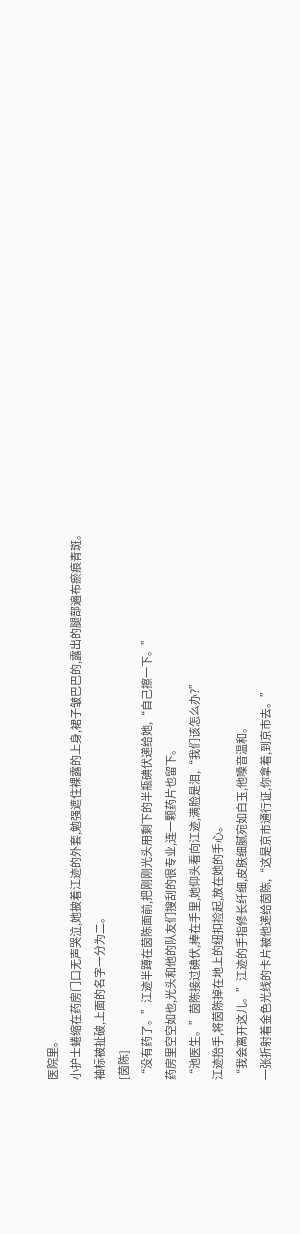医院里。
小护士蜷缩在药房门口无声哭泣,她披着江迹的外套,勉强遮住裸露的上身,裙子皱巴巴的,露出的腿部遍布瘀痕青斑。
袖标被扯破,上面的名字一分为二。
[茵陈]
“没有药了。”江迹半蹲在茵陈面前,把刚刚光头用剩下的半瓶碘伏递给她,“自己擦一下。”
药房里空空如也,光头和他的队友们搜刮的很专业,连一颗药片也留下。
“池医生。”茵陈接过碘伏,捧在手里,她仰头看向江迹,满脸是泪,“我们该怎么办?”
江迹抬手,将茵陈掉在地上的纽扣捡起,放在她的手心。
“我会离开这儿。”江迹的手指修长纤细,皮肤细腻宛如白玉,他嗓音温和。
一张折射着金色光线的卡片被他递给茵陈,“这是京市通行证,你拿着,到京市去。”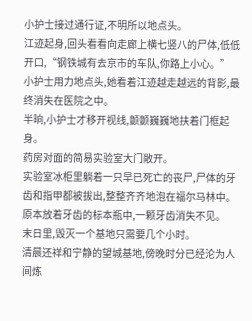小护士接过通行证,不明所以地点头。
江迹起身,回头看看向走廊上横七竖八的尸体,低低开口,“钢铁城有去京市的车队,你路上小心。”
小护士用力地点头,她看着江迹越走越远的背影,最终消失在医院之中。
半晌,小护士才移开视线,颤颤巍巍地扶着门框起身。
药房对面的简易实验室大门敞开。
实验室冰柜里躺着一只早已死亡的丧尸,尸体的牙齿和指甲都被拔出,整整齐齐地泡在福尔马林中。
原本放着牙齿的标本瓶中,一颗牙齿消失不见。
末日里,毁灭一个基地只需要几个小时。
清晨还祥和宁静的望城基地,傍晚时分已经沦为人间炼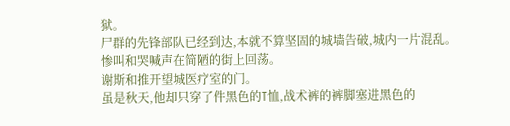狱。
尸群的先锋部队已经到达,本就不算坚固的城墙告破,城内一片混乱。
惨叫和哭喊声在简陋的街上回荡。
谢斯和推开望城医疗室的门。
虽是秋天,他却只穿了件黑色的T恤,战术裤的裤脚塞进黑色的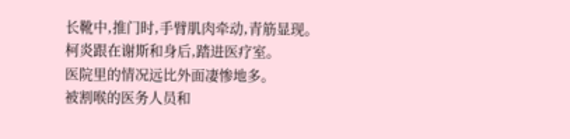长靴中,推门时,手臂肌肉牵动,青筋显现。
柯炎跟在谢斯和身后,踏进医疗室。
医院里的情况远比外面凄惨地多。
被割喉的医务人员和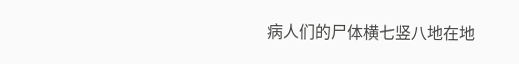病人们的尸体横七竖八地在地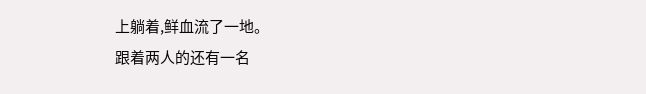上躺着,鲜血流了一地。
跟着两人的还有一名